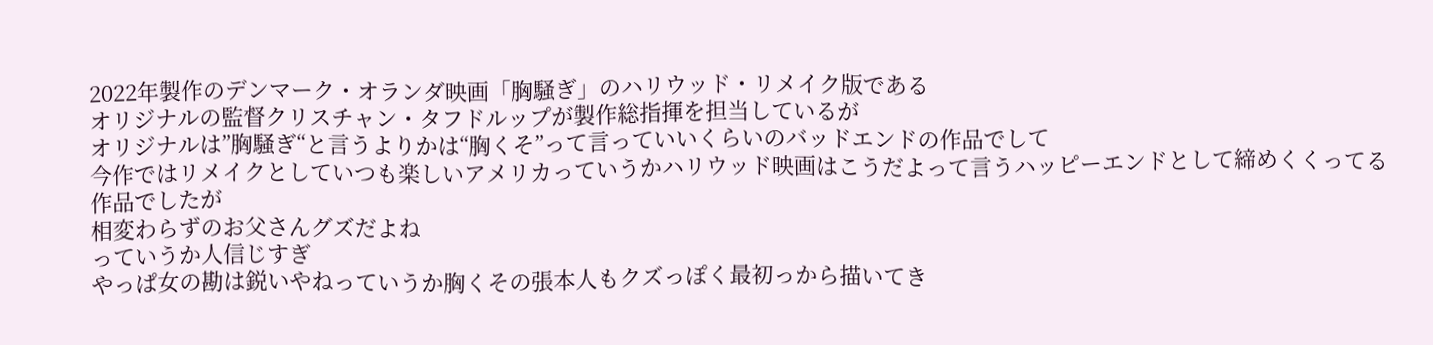2022年製作のデンマーク・オランダ映画「胸騒ぎ」のハリウッド・リメイク版である
オリジナルの監督クリスチャン・タフドルップが製作総指揮を担当しているが
オリジナルは”胸騒ぎ“と言うよりかは“胸くそ”って言っていいくらいのバッドエンドの作品でして
今作ではリメイクとしていつも楽しいアメリカっていうかハリウッド映画はこうだよって言うハッピーエンドとして締めくくってる作品でしたが
相変わらずのお父さんグズだよね
っていうか人信じすぎ
やっぱ女の勘は鋭いやねっていうか胸くその張本人もクズっぽく最初っから描いてき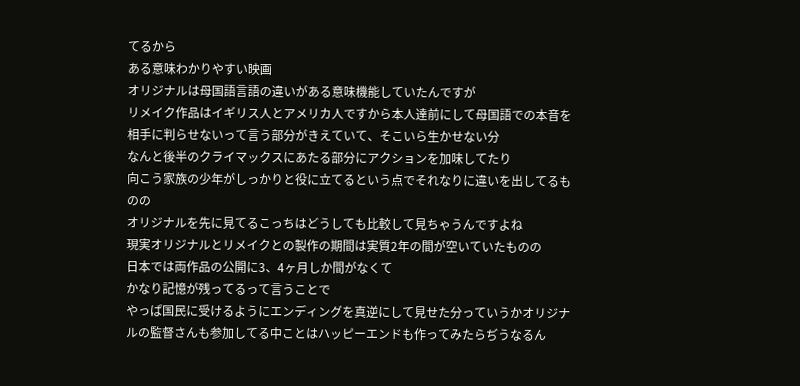てるから
ある意味わかりやすい映画
オリジナルは母国語言語の違いがある意味機能していたんですが
リメイク作品はイギリス人とアメリカ人ですから本人達前にして母国語での本音を相手に判らせないって言う部分がきえていて、そこいら生かせない分
なんと後半のクライマックスにあたる部分にアクションを加味してたり
向こう家族の少年がしっかりと役に立てるという点でそれなりに違いを出してるものの
オリジナルを先に見てるこっちはどうしても比較して見ちゃうんですよね
現実オリジナルとリメイクとの製作の期間は実質2年の間が空いていたものの
日本では両作品の公開に3、4ヶ月しか間がなくて
かなり記憶が残ってるって言うことで
やっぱ国民に受けるようにエンディングを真逆にして見せた分っていうかオリジナルの監督さんも参加してる中ことはハッピーエンドも作ってみたらぢうなるん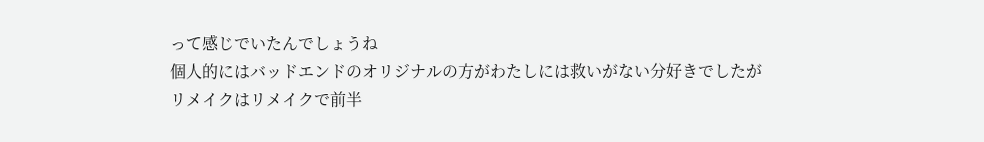って感じでいたんでしょうね
個人的にはバッドエンドのオリジナルの方がわたしには救いがない分好きでしたが
リメイクはリメイクで前半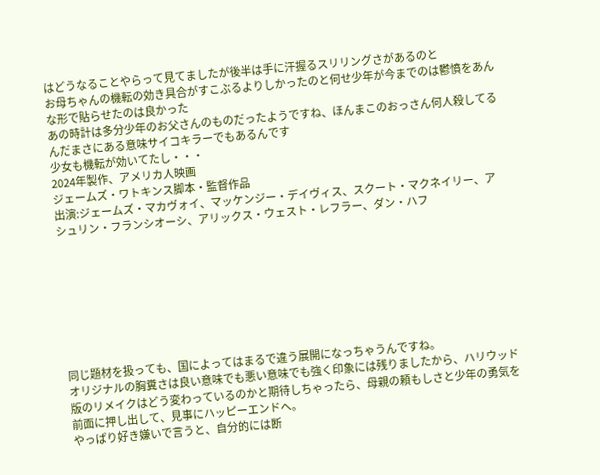はどうなることやらって見てましたが後半は手に汗握るスリリングさがあるのと
お母ちゃんの機転の効き具合がすこぶるよりしかったのと何せ少年が今までのは鬱憤をあんな形で貼らせたのは良かった
あの時計は多分少年のお父さんのものだったようですね、ほんまこのおっさん何人殺してるんだまさにある意味サイコキラーでもあるんです
少女も機転が効いてたし・・・
2024年製作、アメリカ人映画
ジェームズ・ワトキンス脚本・監督作品
出演:ジェームズ・マカヴォイ、マッケンジー・デイヴィス、スクート・マクネイリー、アシュリン・フランシオーシ、アリックス・ウェスト・レフラー、ダン・ハフ








同じ題材を扱っても、国によってはまるで違う展開になっちゃうんですね。
オリジナルの胸糞さは良い意味でも悪い意味でも強く印象には残りましたから、ハリウッド版のリメイクはどう変わっているのかと期待しちゃったら、母親の頼もしさと少年の勇気を前面に押し出して、見事にハッピーエンドへ。
やっぱり好き嫌いで言うと、自分的には断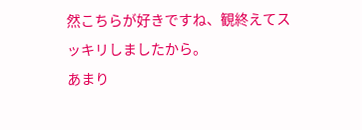然こちらが好きですね、観終えてスッキリしましたから。
あまり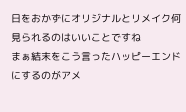日をおかずにオリジナルとリメイク何見られるのはいいことですね
まぁ結末をこう言ったハッピーエンドにするのがアメ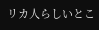リカ人らしいとこ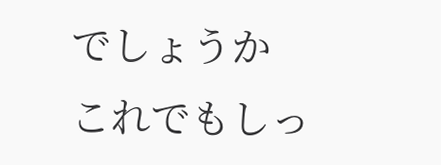でしょうか
これでもしっ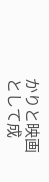かりと映画として成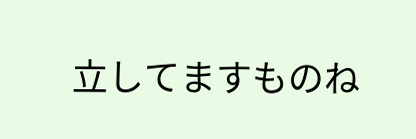立してますものね